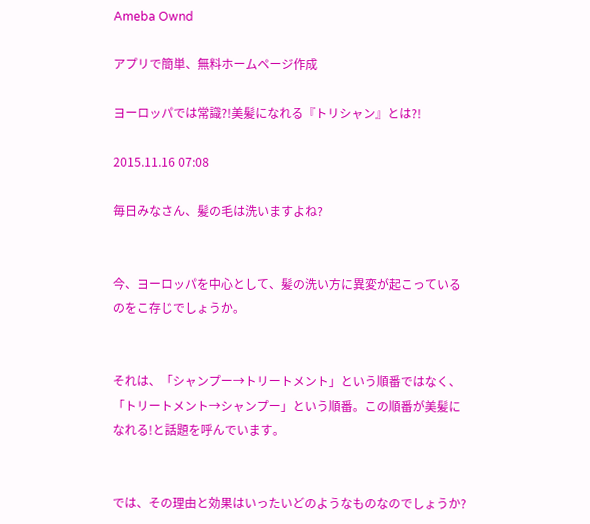Ameba Ownd

アプリで簡単、無料ホームページ作成

ヨーロッパでは常識?!美髪になれる『トリシャン』とは?!

2015.11.16 07:08

毎日みなさん、髪の毛は洗いますよね?


今、ヨーロッパを中心として、髪の洗い方に異変が起こっているのをこ存じでしょうか。


それは、「シャンプー→トリートメント」という順番ではなく、「トリートメント→シャンプー」という順番。この順番が美髪になれる!と話題を呼んでいます。


では、その理由と効果はいったいどのようなものなのでしょうか?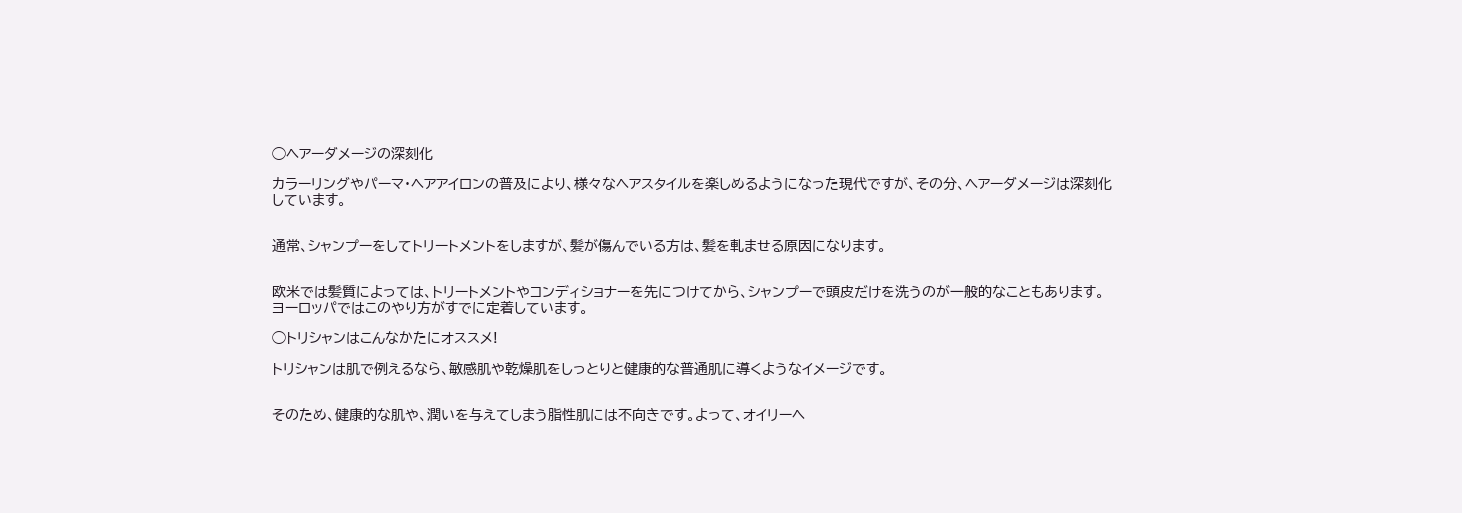◯ヘアーダメージの深刻化

カラーリングやパーマ・ヘアアイロンの普及により、様々なヘアスタイルを楽しめるようになった現代ですが、その分、ヘアーダメージは深刻化しています。


通常、シャンプーをしてトリートメントをしますが、髪が傷んでいる方は、髪を軋ませる原因になります。


欧米では髪質によっては、トリートメントやコンディショナーを先につけてから、シャンプーで頭皮だけを洗うのが一般的なこともあります。ヨーロッパではこのやり方がすでに定着しています。

◯トリシャンはこんなかたにオススメ!

トリシャンは肌で例えるなら、敏感肌や乾燥肌をしっとりと健康的な普通肌に導くようなイメージです。


そのため、健康的な肌や、潤いを与えてしまう脂性肌には不向きです。よって、オイリーヘ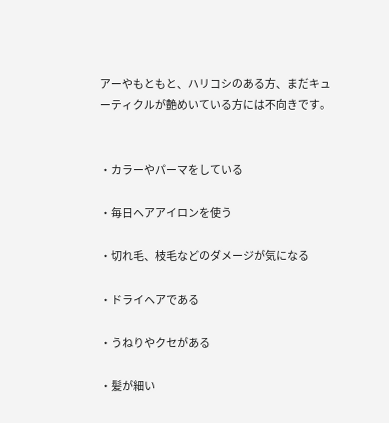アーやもともと、ハリコシのある方、まだキューティクルが艶めいている方には不向きです。


・カラーやパーマをしている

・毎日ヘアアイロンを使う

・切れ毛、枝毛などのダメージが気になる

・ドライヘアである

・うねりやクセがある

・髪が細い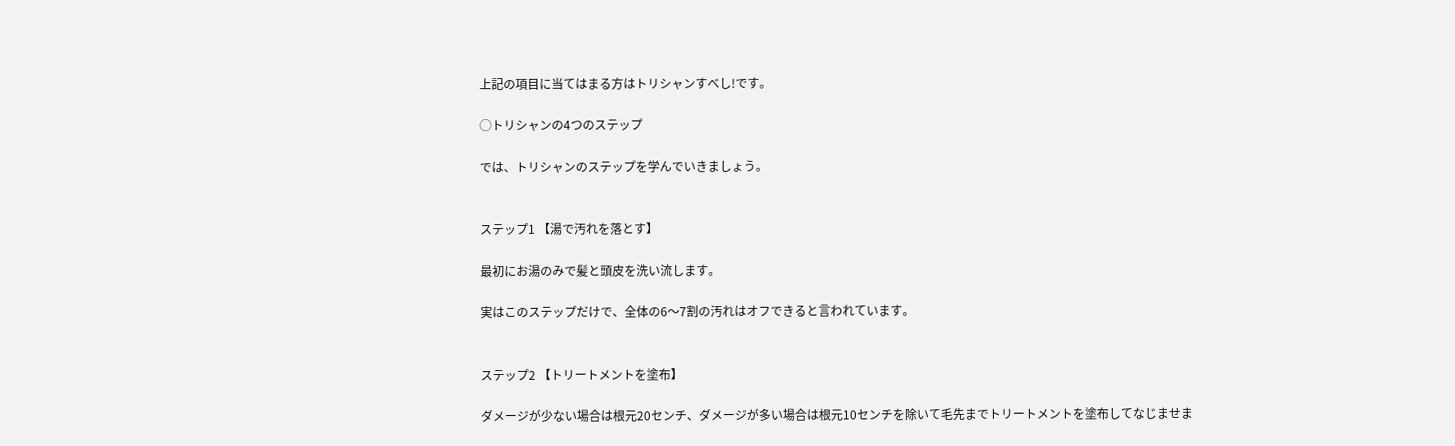上記の項目に当てはまる方はトリシャンすべし!です。

◯トリシャンの4つのステップ

では、トリシャンのステップを学んでいきましょう。


ステップ1 【湯で汚れを落とす】

最初にお湯のみで髪と頭皮を洗い流します。

実はこのステップだけで、全体の6〜7割の汚れはオフできると言われています。


ステップ2 【トリートメントを塗布】

ダメージが少ない場合は根元20センチ、ダメージが多い場合は根元10センチを除いて毛先までトリートメントを塗布してなじませま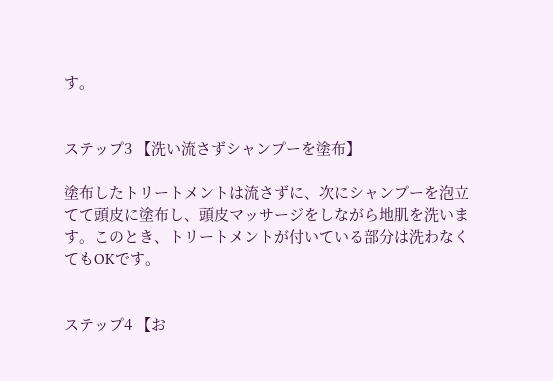す。


ステップ3 【洗い流さずシャンプーを塗布】

塗布したトリートメントは流さずに、次にシャンプーを泡立てて頭皮に塗布し、頭皮マッサージをしながら地肌を洗います。このとき、トリートメントが付いている部分は洗わなくてもOKです。


ステップ4 【お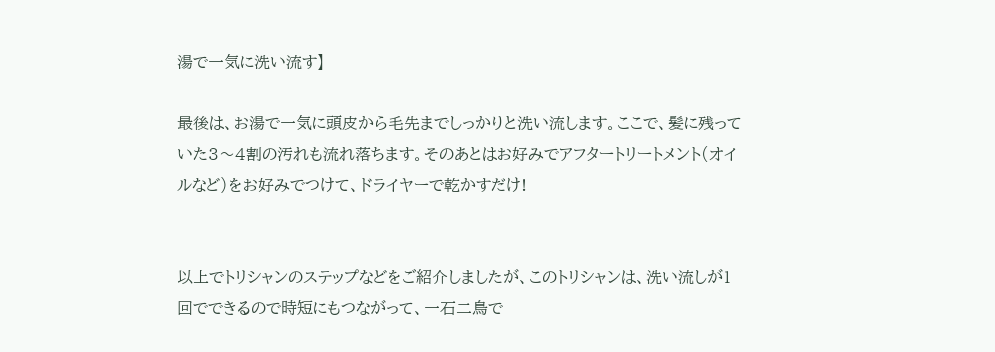湯で一気に洗い流す】

最後は、お湯で一気に頭皮から毛先までしっかりと洗い流します。ここで、髪に残っていた3〜4割の汚れも流れ落ちます。そのあとはお好みでアフタートリートメント(オイルなど)をお好みでつけて、ドライヤーで乾かすだけ!


以上でトリシャンのステップなどをご紹介しましたが、このトリシャンは、洗い流しが1回でできるので時短にもつながって、一石二鳥で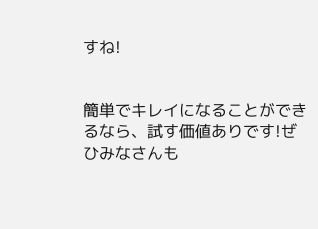すね!


簡単でキレイになることができるなら、試す価値ありです!ぜひみなさんも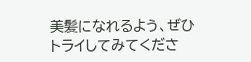美髪になれるよう、ぜひトライしてみてくださ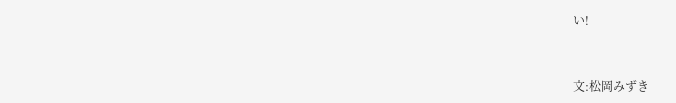い!


文:松岡みずき